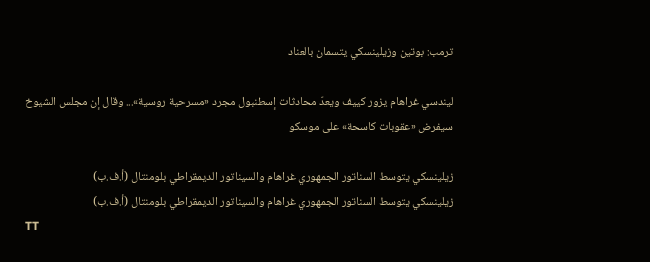ترمب: بوتين وزيلينسكي يتسمان بالعناد

ليندسي غراهام يزور كييف ويعدّ محادثات إسطنبول مجرد «مسرحية روسية»... وقال إن مجلس الشيوخ سيفرض «عقوبات كاسحة» على موسكو

زيلينسكي يتوسط السناتور الجمهوري غراهام والسيناتور الديمقراطي بلومنتال (أ.ف.ب)
زيلينسكي يتوسط السناتور الجمهوري غراهام والسيناتور الديمقراطي بلومنتال (أ.ف.ب)
TT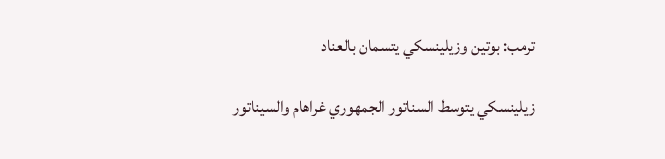ترمب: بوتين وزيلينسكي يتسمان بالعناد

زيلينسكي يتوسط السناتور الجمهوري غراهام والسيناتور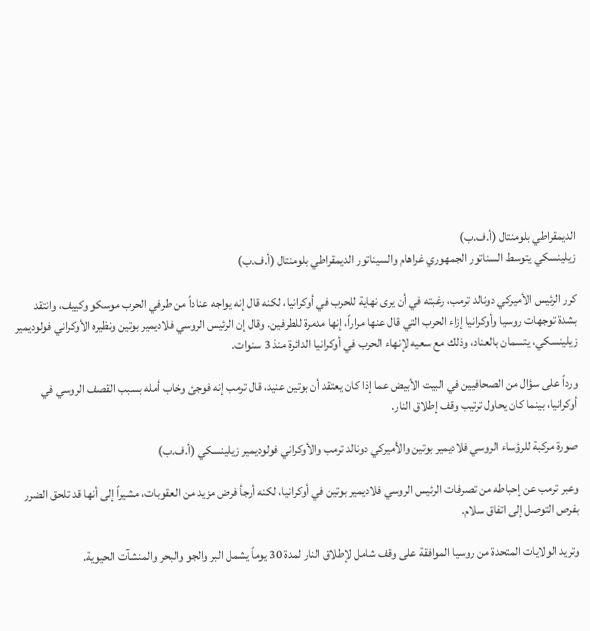الديمقراطي بلومنتال (أ.ف.ب)
زيلينسكي يتوسط السناتور الجمهوري غراهام والسيناتور الديمقراطي بلومنتال (أ.ف.ب)

كرر الرئيس الأميركي دونالد ترمب، رغبته في أن يرى نهاية للحرب في أوكرانيا، لكنه قال إنه يواجه عناداً من طرفي الحرب موسكو وكييف، وانتقد بشدة توجهات روسيا وأوكرانيا إزاء الحرب التي قال عنها مراراً، إنها مدمرة للطرفين. وقال إن الرئيس الروسي فلاديمير بوتين ونظيره الأوكراني فولوديمير زيلينسكي، يتسمان بالعناد، وذلك مع سعيه لإنهاء الحرب في أوكرانيا الدائرة منذ 3 سنوات.

ورداً على سؤال من الصحافيين في البيت الأبيض عما إذا كان يعتقد أن بوتين عنيد، قال ترمب إنه فوجئ وخاب أمله بسبب القصف الروسي في أوكرانيا، بينما كان يحاول ترتيب وقف إطلاق النار.

صورة مركبة للرؤساء الروسي فلاديمير بوتين والأميركي دونالد ترمب والأوكراني فولوديمير زيلينسكي (أ.ف.ب)

وعبر ترمب عن إحباطه من تصرفات الرئيس الروسي فلاديمير بوتين في أوكرانيا، لكنه أرجأ فرض مزيد من العقوبات، مشيراً إلى أنها قد تلحق الضرر بفرص التوصل إلى اتفاق سلام.

وتريد الولايات المتحدة من روسيا الموافقة على وقف شامل لإطلاق النار لمدة 30 يوماً يشمل البر والجو والبحر والمنشآت الحيوية.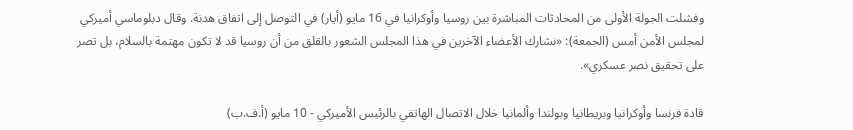وفشلت الجولة الأولى من المحادثات المباشرة بين روسيا وأوكرانيا في 16 مايو (أيار) في التوصل إلى اتفاق هدنة. وقال دبلوماسي أميركي لمجلس الأمن أمس (الجمعة): «نشارك الأعضاء الآخرين في هذا المجلس الشعور بالقلق من أن روسيا قد لا تكون مهتمة بالسلام، بل تصر على تحقيق نصر عسكري».

قادة فرنسا وأوكرانيا وبريطانيا وبولندا وألمانيا خلال الاتصال الهاتفي بالرئيس الأميركي - 10 مايو (أ.ف.ب)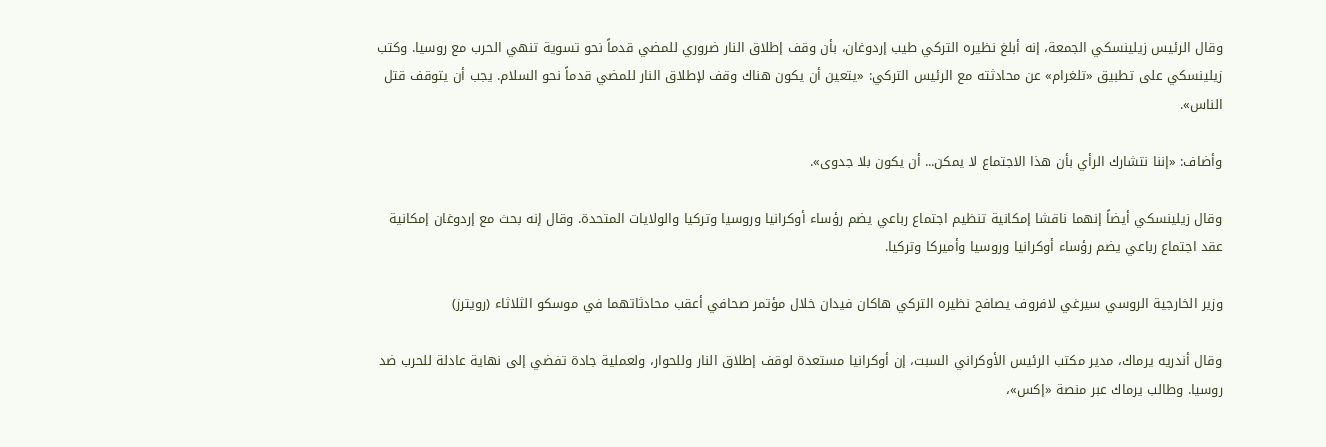وقال الرئيس زيلينسكي الجمعة، إنه أبلغ نظيره التركي طيب إردوغان، بأن وقف إطلاق النار ضروري للمضي قدماً نحو تسوية تنهي الحرب مع روسيا. وكتب زيلينسكي على تطبيق «تلغرام» عن محادثته مع الرئيس التركي: «يتعين أن يكون هناك وقف لإطلاق النار للمضي قدماً نحو السلام. يجب أن يتوقف قتل الناس».

وأضاف: «إننا نتشارك الرأي بأن هذا الاجتماع لا يمكن... أن يكون بلا جدوى».

وقال زيلينسكي أيضاً إنهما ناقشا إمكانية تنظيم اجتماع رباعي يضم رؤساء أوكرانيا وروسيا وتركيا والولايات المتحدة. وقال إنه بحث مع إردوغان إمكانية عقد اجتماع رباعي يضم رؤساء أوكرانيا وروسيا وأميركا وتركيا.

وزير الخارجية الروسي سيرغي لافروف يصافح نظيره التركي هاكان فيدان خلال مؤتمر صحافي أعقب محادثاتهما في موسكو الثلاثاء (رويترز)

وقال أندريه يرماك، مدير مكتب الرئيس الأوكراني السبت، إن أوكرانيا مستعدة لوقف إطلاق النار وللحوار، ولعملية جادة تفضي إلى نهاية عادلة للحرب ضد روسيا. وطالب يرماك عبر منصة «إكس»،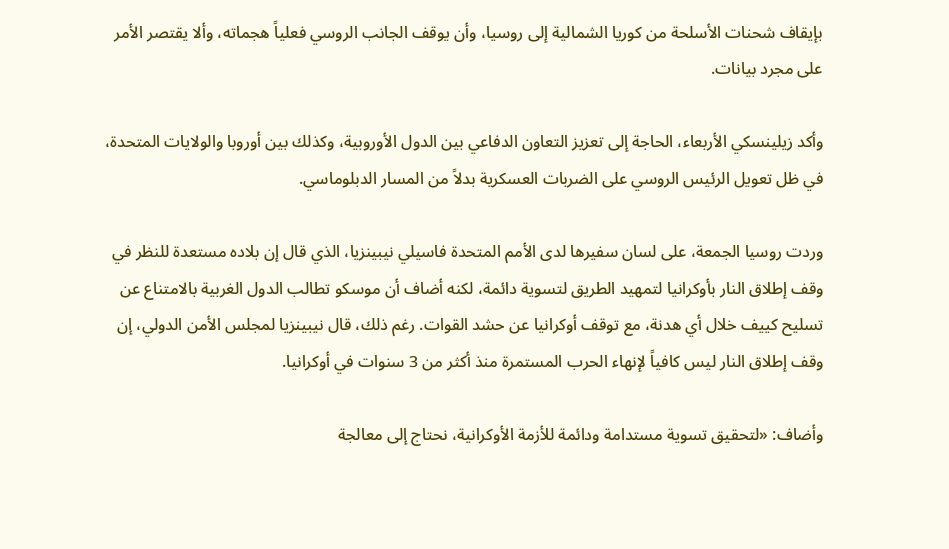بإيقاف شحنات الأسلحة من كوريا الشمالية إلى روسيا، وأن يوقف الجانب الروسي فعلياً هجماته، وألا يقتصر الأمر على مجرد بيانات.

وأكد زيلينسكي الأربعاء، الحاجة إلى تعزيز التعاون الدفاعي بين الدول الأوروبية، وكذلك بين أوروبا والولايات المتحدة، في ظل تعويل الرئيس الروسي على الضربات العسكرية بدلاً من المسار الدبلوماسي.

وردت روسيا الجمعة، على لسان سفيرها لدى الأمم المتحدة فاسيلي نيبينزيا، الذي قال إن بلاده مستعدة للنظر في وقف إطلاق النار بأوكرانيا لتمهيد الطريق لتسوية دائمة، لكنه أضاف أن موسكو تطالب الدول الغربية بالامتناع عن تسليح كييف خلال أي هدنة، مع توقف أوكرانيا عن حشد القوات. رغم ذلك، قال نيبينزيا لمجلس الأمن الدولي، إن وقف إطلاق النار ليس كافياً لإنهاء الحرب المستمرة منذ أكثر من 3 سنوات في أوكرانيا.

وأضاف: «لتحقيق تسوية مستدامة ودائمة للأزمة الأوكرانية، نحتاج إلى معالجة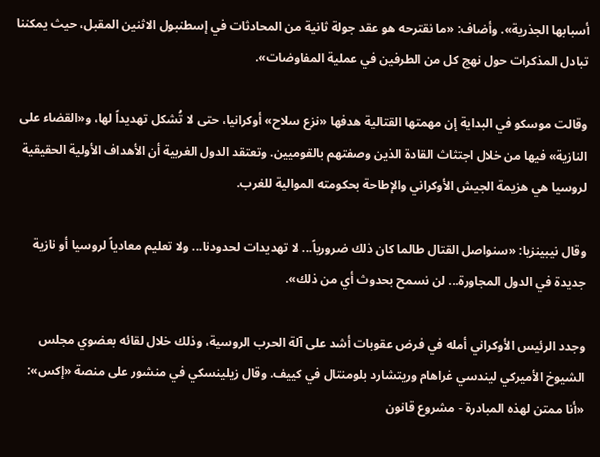أسبابها الجذرية». وأضاف: «ما نقترحه هو عقد جولة ثانية من المحادثات في إسطنبول الاثنين المقبل، حيث يمكننا تبادل المذكرات حول نهج كل من الطرفين في عملية المفاوضات».

وقالت موسكو في البداية إن مهمتها القتالية هدفها «نزع سلاح» أوكرانيا، حتى لا تُشكل تهديداً لها، و«القضاء على النازية» فيها من خلال اجتثاث القادة الذين وصفتهم بالقوميين. وتعتقد الدول الغربية أن الأهداف الأولية الحقيقية لروسيا هي هزيمة الجيش الأوكراني والإطاحة بحكومته الموالية للغرب.

وقال نيبينزيا: «سنواصل القتال طالما كان ذلك ضرورياً... لا تهديدات لحدودنا... ولا تعليم معادياً لروسيا أو نازية جديدة في الدول المجاورة... لن نسمح بحدوث أي من ذلك».

وجدد الرئيس الأوكراني أمله في فرض عقوبات أشد على آلة الحرب الروسية، وذلك خلال لقائه بعضوي مجلس الشيوخ الأميركي ليندسي غراهام وريتشارد بلومنتال في كييف. وقال زيلينسكي في منشور على منصة «إكس»: «أنا ممتن لهذه المبادرة - مشروع قانون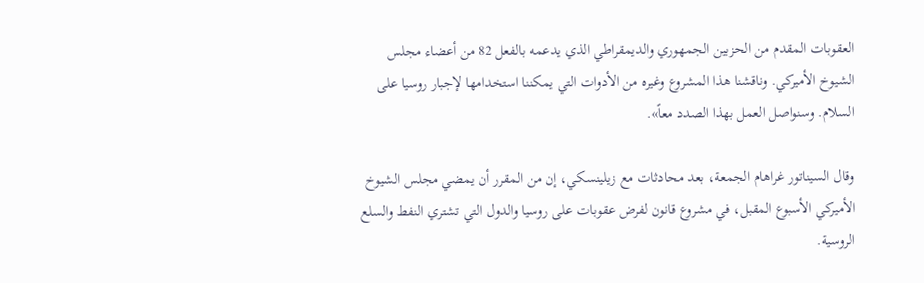العقوبات المقدم من الحزبين الجمهوري والديمقراطي الذي يدعمه بالفعل 82 من أعضاء مجلس الشيوخ الأميركي. وناقشنا هذا المشروع وغيره من الأدوات التي يمكننا استخدامها لإجبار روسيا على السلام. وسنواصل العمل بهذا الصدد معاً».

وقال السيناتور غراهام الجمعة، بعد محادثات مع زيلينسكي، إن من المقرر أن يمضي مجلس الشيوخ الأميركي الأسبوع المقبل، في مشروع قانون لفرض عقوبات على روسيا والدول التي تشتري النفط والسلع الروسية.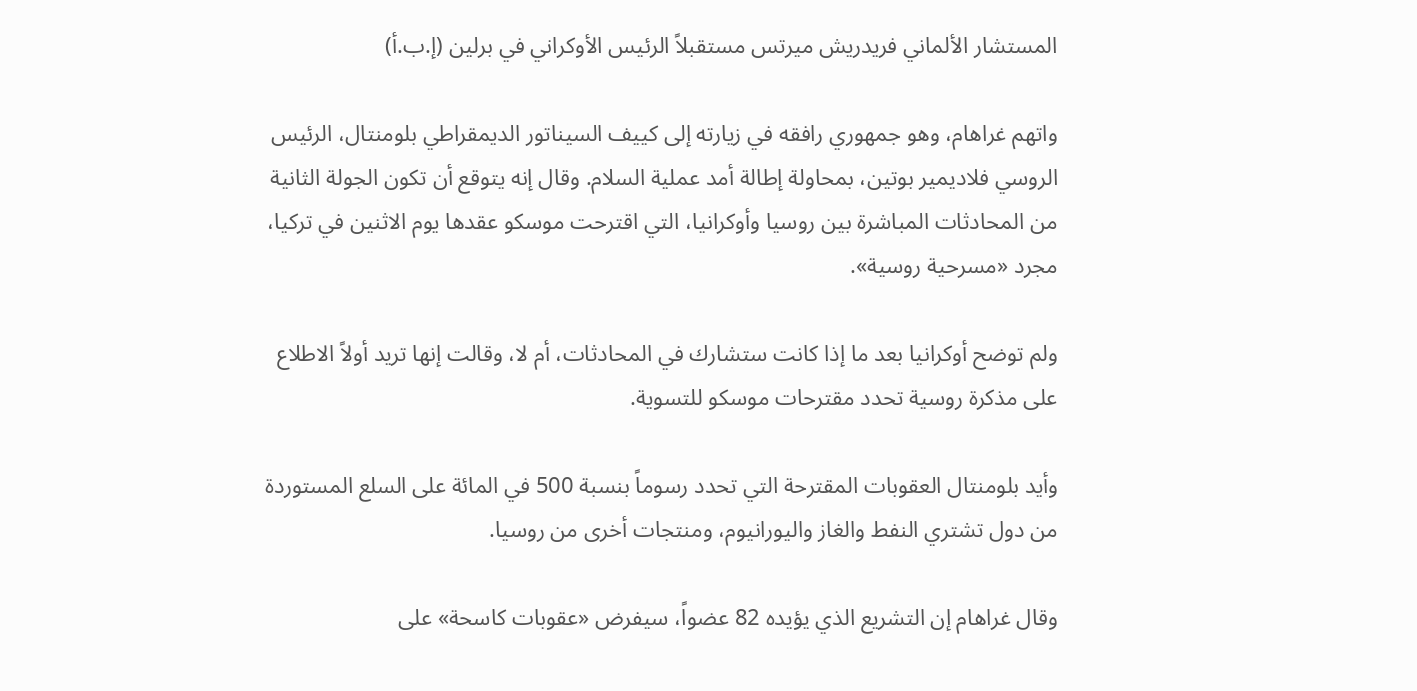المستشار الألماني فريدريش ميرتس مستقبلاً الرئيس الأوكراني في برلين (إ.ب.أ)

واتهم غراهام، وهو جمهوري رافقه في زيارته إلى كييف السيناتور الديمقراطي بلومنتال، الرئيس الروسي فلاديمير بوتين، بمحاولة إطالة أمد عملية السلام. وقال إنه يتوقع أن تكون الجولة الثانية من المحادثات المباشرة بين روسيا وأوكرانيا، التي اقترحت موسكو عقدها يوم الاثنين في تركيا، مجرد «مسرحية روسية».

ولم توضح أوكرانيا بعد ما إذا كانت ستشارك في المحادثات، أم لا، وقالت إنها تريد أولاً الاطلاع على مذكرة روسية تحدد مقترحات موسكو للتسوية.

وأيد بلومنتال العقوبات المقترحة التي تحدد رسوماً بنسبة 500 في المائة على السلع المستوردة من دول تشتري النفط والغاز واليورانيوم، ومنتجات أخرى من روسيا.

وقال غراهام إن التشريع الذي يؤيده 82 عضواً، سيفرض «عقوبات كاسحة» على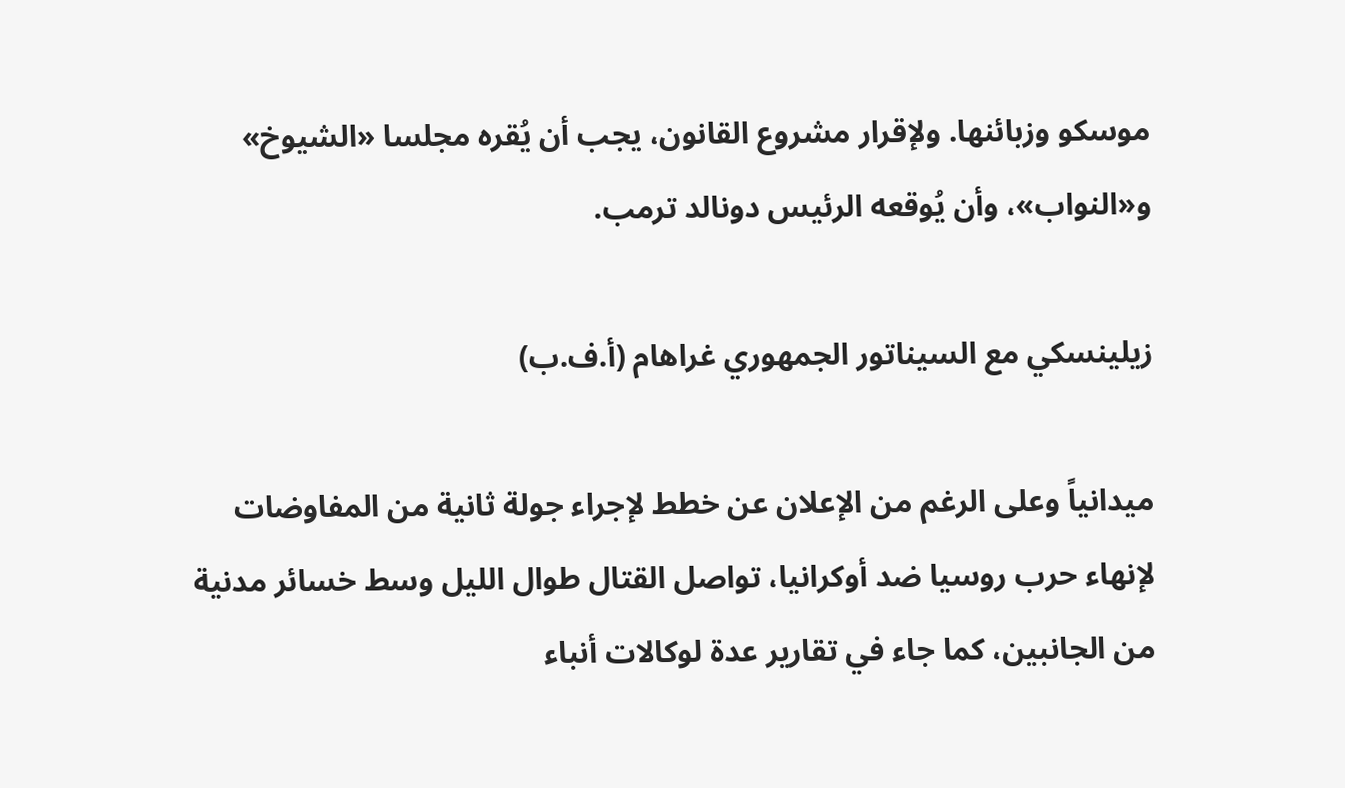موسكو وزبائنها. ولإقرار مشروع القانون، يجب أن يُقره مجلسا «الشيوخ» و«النواب»، وأن يُوقعه الرئيس دونالد ترمب.

زيلينسكي مع السيناتور الجمهوري غراهام (أ.ف.ب)

ميدانياً وعلى الرغم من الإعلان عن خطط لإجراء جولة ثانية من المفاوضات لإنهاء حرب روسيا ضد أوكرانيا، تواصل القتال طوال الليل وسط خسائر مدنية من الجانبين، كما جاء في تقارير عدة لوكالات أنباء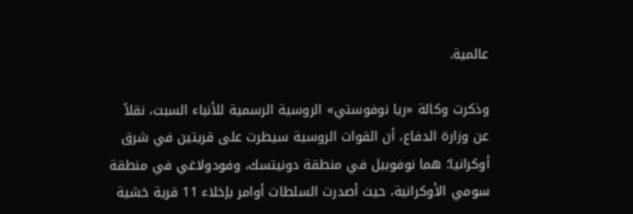عالمية.

وذكرت وكالة «ريا نوفوستي» الروسية الرسمية للأنباء السبت، نقلاً عن وزارة الدفاع، أن القوات الروسية سيطرت على قريتين في شرق أوكرانيا؛ هما نوفوبيل في منطقة دونيتسك، وفودولاغي في منطقة سومي الأوكرانية، حيث أصدرت السلطات أوامر بإخلاء 11 قرية خشية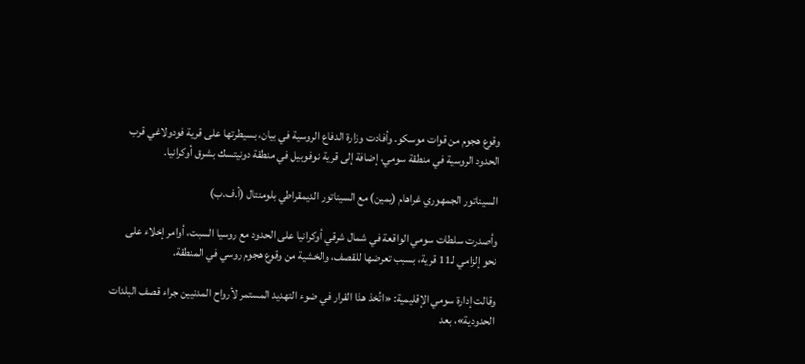وقوع هجوم من قوات موسكو. وأفادت وزارة الدفاع الروسية في بيان، بسيطرتها على قرية فودولاغي قرب الحدود الروسية في منطقة سومي، إضافة إلى قرية نوفوبيل في منطقة دونيتسك بشرق أوكرانيا.

السيناتور الجمهوري غراهام (يمين) مع السيناتور الديمقراطي بلومنتال (أ.ف.ب)

وأصدرت سلطات سومي الواقعة في شمال شرقي أوكرانيا على الحدود مع روسيا السبت، أوامر إخلاء على نحو إلزامي لـ11 قرية، بسبب تعرضها للقصف، والخشية من وقوع هجوم روسي في المنطقة.

وقالت إدارة سومي الإقليمية: «اتُخذ هذا القرار في ضوء التهديد المستمر لأرواح المدنيين جراء قصف البلدات الحدودية»، بعد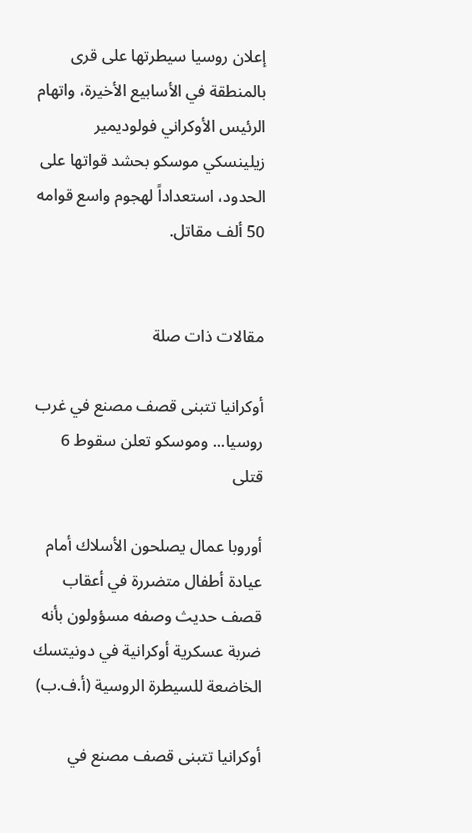إعلان روسيا سيطرتها على قرى بالمنطقة في الأسابيع الأخيرة، واتهام الرئيس الأوكراني فولوديمير زيلينسكي موسكو بحشد قواتها على الحدود، استعداداً لهجوم واسع قوامه 50 ألف مقاتل.


مقالات ذات صلة

أوكرانيا تتبنى قصف مصنع في غرب روسيا... وموسكو تعلن سقوط 6 قتلى

أوروبا عمال يصلحون الأسلاك أمام عيادة أطفال متضررة في أعقاب قصف حديث وصفه مسؤولون بأنه ضربة عسكرية أوكرانية في دونيتسك الخاضعة للسيطرة الروسية (أ.ف.ب)

أوكرانيا تتبنى قصف مصنع في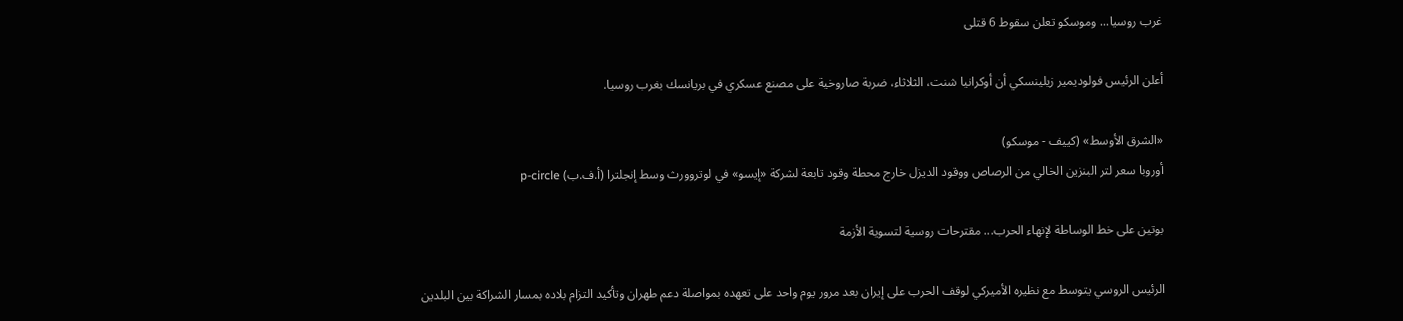غرب روسيا... وموسكو تعلن سقوط 6 قتلى

أعلن الرئيس فولوديمير زيلينسكي أن أوكرانيا شنت، الثلاثاء، ضربة صاروخية على مصنع عسكري في بريانسك بغرب روسيا.

«الشرق الأوسط» (كييف - موسكو)
أوروبا سعر لتر البنزين الخالي من الرصاص ووقود الديزل خارج محطة وقود تابعة لشركة «إيسو» في لوتروورث وسط إنجلترا (أ.ف.ب) p-circle

بوتين على خط الوساطة لإنهاء الحرب... مقترحات روسية لتسوية الأزمة

الرئيس الروسي يتوسط مع نظيره الأميركي لوقف الحرب على إيران بعد مرور يوم واحد على تعهده بمواصلة دعم طهران وتأكيد التزام بلاده بمسار الشراكة بين البلدين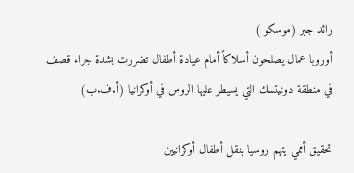رائد جبر (موسكو )
أوروبا عمال يصلحون أسلاكاً أمام عيادة أطفال تضررت بشدة جراء قصف في منطقة دونيتسك التي يسيطر عليها الروس في أوكرانيا (أ.ف.ب)

تحقيق أممي يتهم روسيا بنقل أطفال أوكرانيين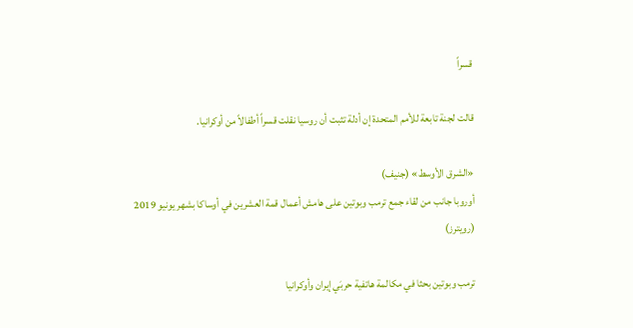قسراً

قالت لجنة تابعة للأمم المتحدة إن أدلة تثبت أن روسيا نقلت قسراً أطفالاً من أوكرانيا.

«الشرق الأوسط» (جنيف)
أوروبا جانب من لقاء جمع ترمب وبوتين على هامش أعمال قمة العشرين في أوساكا بشهر يونيو 2019 (رويترز)

ترمب وبوتين بحثا في مكالمة هاتفية حربَي إيران وأوكرانيا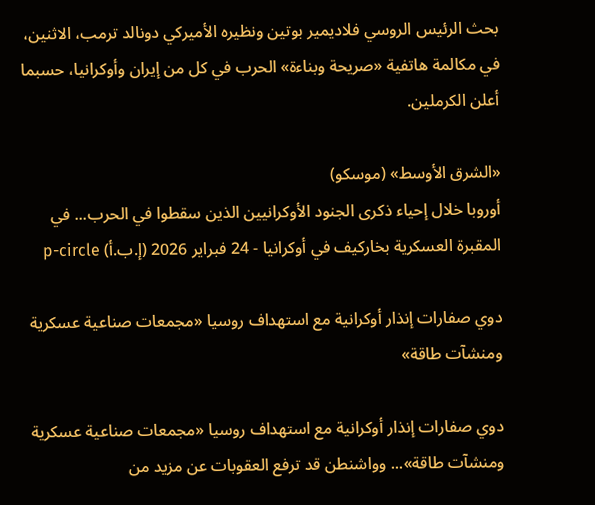بحث الرئيس الروسي فلاديمير بوتين ونظيره الأميركي دونالد ترمب، الاثنين، في مكالمة هاتفية «صريحة وبناءة» الحرب في كل من إيران وأوكرانيا، حسبما أعلن الكرملين.

«الشرق الأوسط» (موسكو)
أوروبا خلال إحياء ذكرى الجنود الأوكرانيين الذين سقطوا في الحرب... في المقبرة العسكرية بخاركيف في أوكرانيا - 24 فبراير 2026 (إ.ب.أ) p-circle

دوي صفارات إنذار أوكرانية مع استهداف روسيا «مجمعات صناعية عسكرية ومنشآت طاقة»

دوي صفارات إنذار أوكرانية مع استهداف روسيا «مجمعات صناعية عسكرية ومنشآت طاقة»... وواشنطن قد ترفع العقوبات عن مزيد من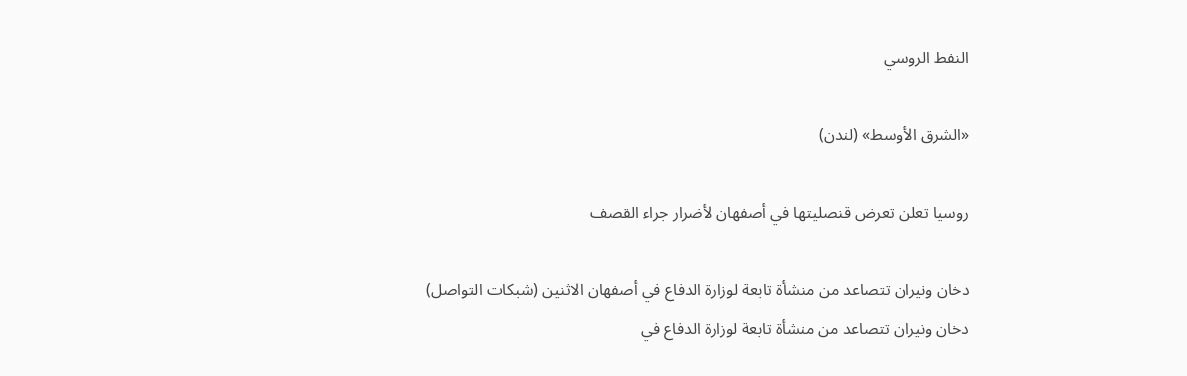النفط الروسي

«الشرق الأوسط» (لندن)

روسيا تعلن تعرض قنصليتها في أصفهان لأضرار جراء القصف

دخان ونيران تتصاعد من منشأة تابعة لوزارة الدفاع في أصفهان الاثنين (شبكات التواصل)
دخان ونيران تتصاعد من منشأة تابعة لوزارة الدفاع في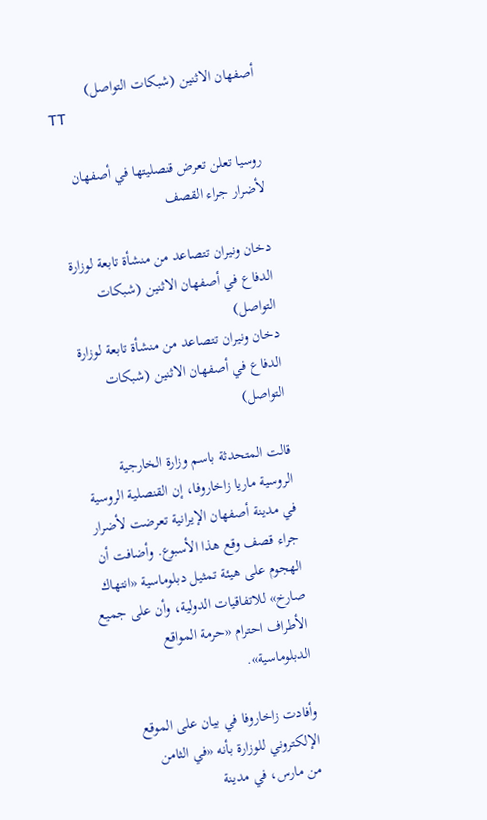أصفهان الاثنين (شبكات التواصل)
TT

روسيا تعلن تعرض قنصليتها في أصفهان لأضرار جراء القصف

دخان ونيران تتصاعد من منشأة تابعة لوزارة الدفاع في أصفهان الاثنين (شبكات التواصل)
دخان ونيران تتصاعد من منشأة تابعة لوزارة الدفاع في أصفهان الاثنين (شبكات التواصل)

قالت المتحدثة باسم وزارة الخارجية الروسية ماريا زاخاروفا، إن القنصلية الروسية في مدينة أصفهان الإيرانية تعرضت لأضرار جراء قصف وقع هذا الأسبوع. وأضافت ‌أن الهجوم ‌على هيئة ‌تمثيل دبلوماسية «انتهاك صارخ» للاتفاقيات الدولية، وأن على جميع الأطراف احترام «حرمة المواقع الدبلوماسية».

وأفادت زاخاروفا في بيان على الموقع الإلكتروني للوزارة بأنه «في الثامن من ‌مارس، ‌في مدينة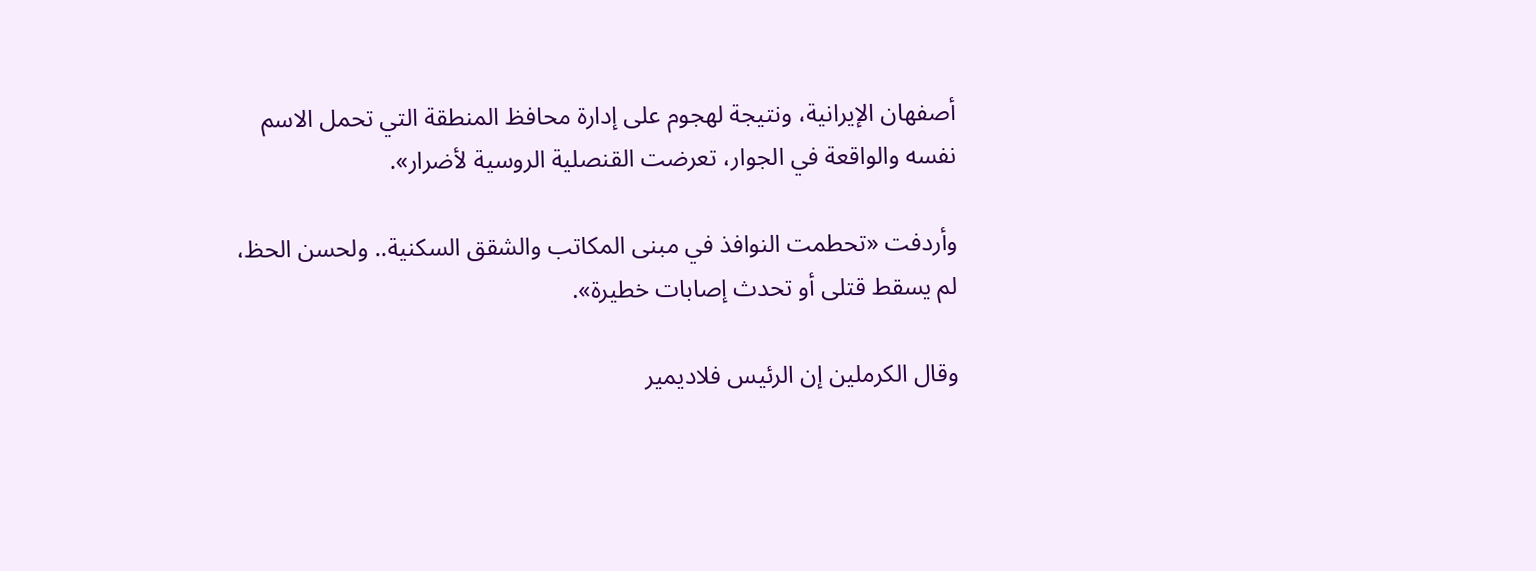أصفهان ‌الإيرانية، ونتيجة لهجوم ‌على إدارة محافظ المنطقة التي تحمل الاسم نفسه والواقعة في الجوار، تعرضت القنصلية ‌الروسية لأضرار».

وأردفت «تحطمت النوافذ في مبنى المكاتب والشقق السكنية.. ولحسن الحظ، لم يسقط قتلى أو تحدث إصابات خطيرة».

وقال الكرملين إن الرئيس فلاديمير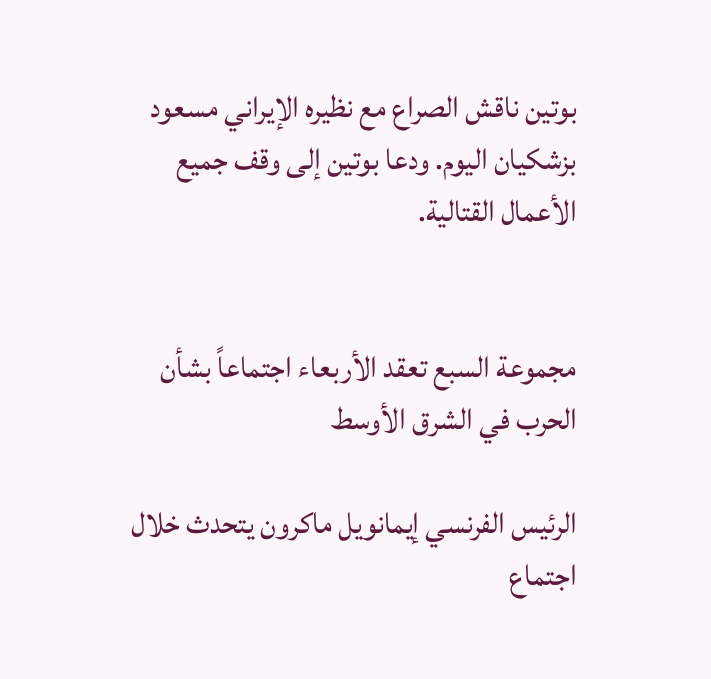بوتين ناقش الصراع مع نظيره الإيراني مسعود بزشكيان اليوم. ودعا بوتين إلى وقف جميع الأعمال القتالية.


مجموعة السبع تعقد الأربعاء اجتماعاً بشأن الحرب في الشرق الأوسط

الرئيس الفرنسي إيمانويل ماكرون يتحدث خلال اجتماع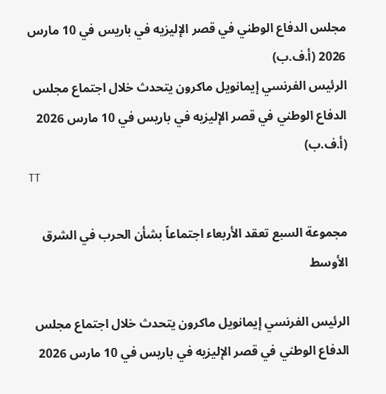مجلس الدفاع الوطني في قصر الإليزيه في باريس في 10 مارس 2026 (أ.ف.ب)
الرئيس الفرنسي إيمانويل ماكرون يتحدث خلال اجتماع مجلس الدفاع الوطني في قصر الإليزيه في باريس في 10 مارس 2026 (أ.ف.ب)
TT

مجموعة السبع تعقد الأربعاء اجتماعاً بشأن الحرب في الشرق الأوسط

الرئيس الفرنسي إيمانويل ماكرون يتحدث خلال اجتماع مجلس الدفاع الوطني في قصر الإليزيه في باريس في 10 مارس 2026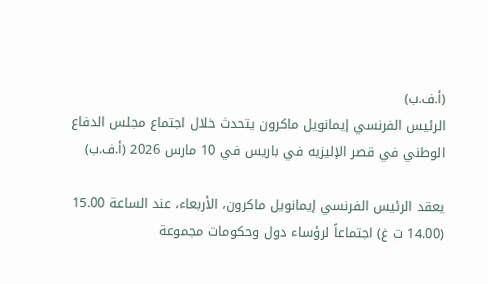(أ.ف.ب)
الرئيس الفرنسي إيمانويل ماكرون يتحدث خلال اجتماع مجلس الدفاع الوطني في قصر الإليزيه في باريس في 10 مارس 2026 (أ.ف.ب)

يعقد الرئيس الفرنسي إيمانويل ماكرون، الأربعاء، عند الساعة 15.00 (14.00 ت غ) اجتماعاً لرؤساء دول وحكومات مجموعة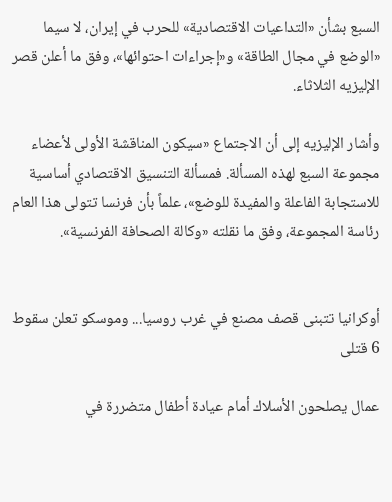السبع بشأن «التداعيات الاقتصادية» للحرب في إيران، لا سيما «الوضع في مجال الطاقة» و«إجراءات احتوائها»، وفق ما أعلن قصر الإليزيه الثلاثاء.

وأشار الإليزيه إلى أن الاجتماع «سيكون المناقشة الأولى لأعضاء مجموعة السبع لهذه المسألة. فمسألة التنسيق الاقتصادي أساسية للاستجابة الفاعلة والمفيدة للوضع»، علماً بأن فرنسا تتولى هذا العام رئاسة المجموعة، وفق ما نقلته «وكالة الصحافة الفرنسية».


أوكرانيا تتبنى قصف مصنع في غرب روسيا... وموسكو تعلن سقوط 6 قتلى

عمال يصلحون الأسلاك أمام عيادة أطفال متضررة في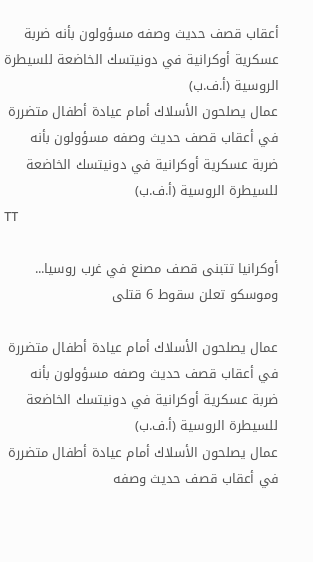أعقاب قصف حديث وصفه مسؤولون بأنه ضربة عسكرية أوكرانية في دونيتسك الخاضعة للسيطرة الروسية (أ.ف.ب)
عمال يصلحون الأسلاك أمام عيادة أطفال متضررة في أعقاب قصف حديث وصفه مسؤولون بأنه ضربة عسكرية أوكرانية في دونيتسك الخاضعة للسيطرة الروسية (أ.ف.ب)
TT

أوكرانيا تتبنى قصف مصنع في غرب روسيا... وموسكو تعلن سقوط 6 قتلى

عمال يصلحون الأسلاك أمام عيادة أطفال متضررة في أعقاب قصف حديث وصفه مسؤولون بأنه ضربة عسكرية أوكرانية في دونيتسك الخاضعة للسيطرة الروسية (أ.ف.ب)
عمال يصلحون الأسلاك أمام عيادة أطفال متضررة في أعقاب قصف حديث وصفه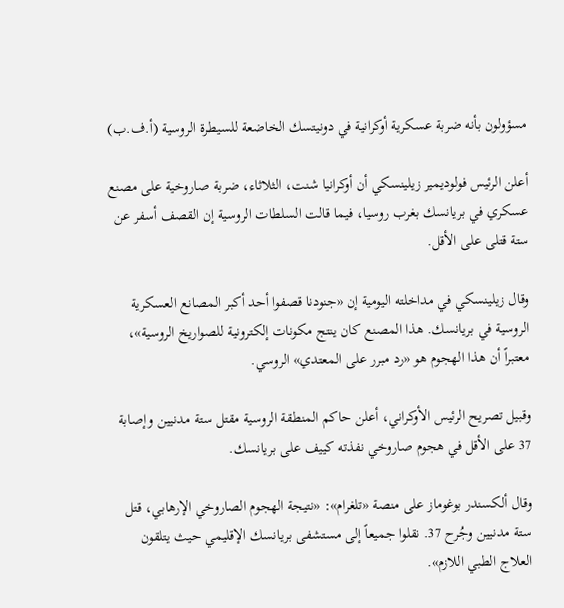مسؤولون بأنه ضربة عسكرية أوكرانية في دونيتسك الخاضعة للسيطرة الروسية (أ.ف.ب)

أعلن الرئيس فولوديمير زيلينسكي أن أوكرانيا شنت، الثلاثاء، ضربة صاروخية على مصنع عسكري في بريانسك بغرب روسيا، فيما قالت السلطات الروسية إن القصف أسفر عن ستة قتلى على الأقل.

وقال زيلينسكي في مداخلته اليومية إن «جنودنا قصفوا أحد أكبر المصانع العسكرية الروسية في بريانسك. هذا المصنع كان ينتج مكونات إلكترونية للصواريخ الروسية»، معتبراً أن هذا الهجوم هو «رد مبرر على المعتدي» الروسي.

وقبيل تصريح الرئيس الأوكراني، أعلن حاكم المنطقة الروسية مقتل ستة مدنيين وإصابة 37 على الأقل في هجوم صاروخي نفذته كييف على بريانسك.

وقال ألكسندر بوغوماز على منصة «تلغرام»: «نتيجة الهجوم الصاروخي الإرهابي، قتل ستة مدنيين وجُرح 37. نقلوا جميعاً إلى مستشفى بريانسك الإقليمي حيث يتلقون العلاج الطبي اللازم».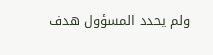ولم يحدد المسؤول هدف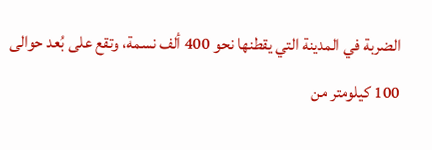الضربة في المدينة التي يقطنها نحو 400 ألف نسمة، وتقع على بُعد حوالى 100 كيلومتر من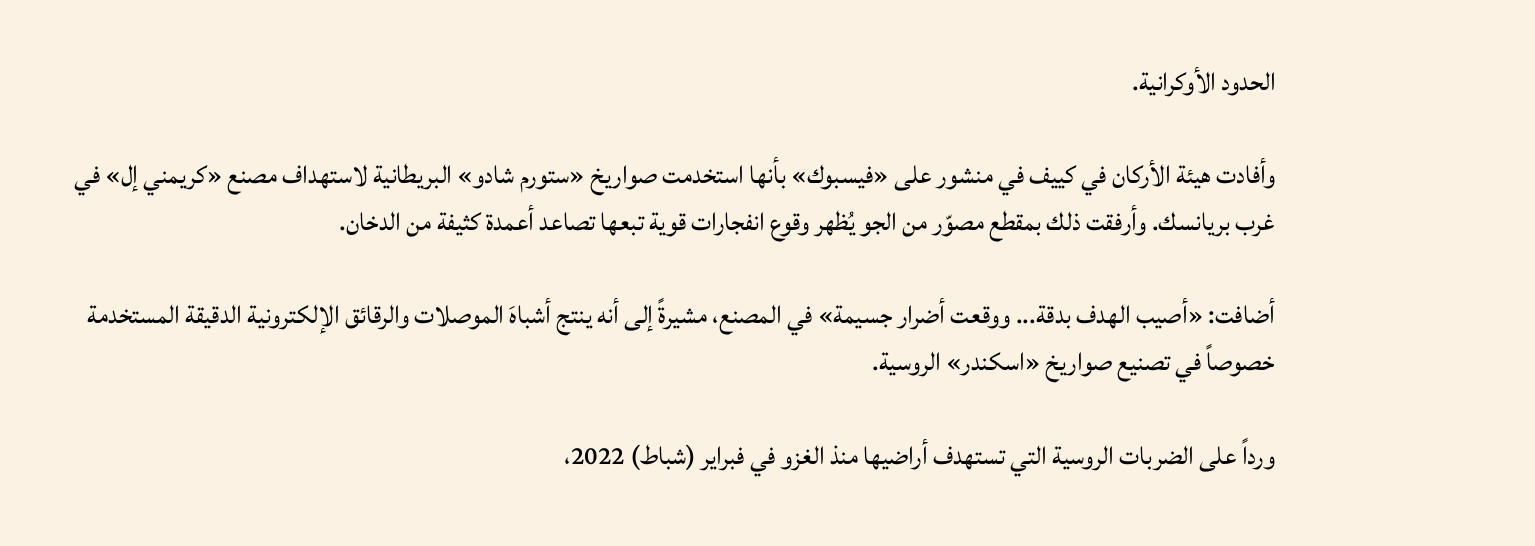الحدود الأوكرانية.

وأفادت هيئة الأركان في كييف في منشور على «فيسبوك» بأنها استخدمت صواريخ «ستورم شادو» البريطانية لاستهداف مصنع «كريمني إل» في غرب بريانسك. وأرفقت ذلك بمقطع مصوّر من الجو يُظهر وقوع انفجارات قوية تبعها تصاعد أعمدة كثيفة من الدخان.

أضافت: «أصيب الهدف بدقة... ووقعت أضرار جسيمة» في المصنع، مشيرةً إلى أنه ينتج أشباهَ الموصلات والرقائق الإلكترونية الدقيقة المستخدمة خصوصاً في تصنيع صواريخ «اسكندر» الروسية.

ورداً على الضربات الروسية التي تستهدف أراضيها منذ الغزو في فبراير (شباط) 2022،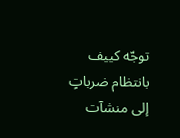توجّه كييف بانتظام ضرباتٍ إلى منشآت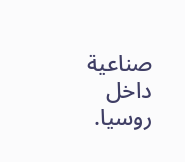صناعية داخل روسيا.